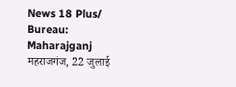News 18 Plus/ Bureau: Maharajganj
महराजगंज, 22 जुलाई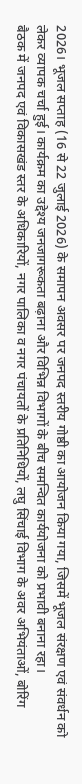2026। भूजल सप्ताह (16 से 22 जुलाई 2026) के समापन अवसर पर जनपद स्तरीय गोष्ठी का आयोजन किया गया, जिसमें भूजल संरक्षण एवं संवर्धन को लेकर व्यापक चर्चा हुई। कार्यक्रम का उद्देश्य जनजागरूकता बढ़ाना और विभिन्न विभागों के बीच समन्वित कार्ययोजना को प्रभावी बनाना रहा।
बैठक में जनपद एवं विकासखंड स्तर के अधिकारियों, नगर पालिका व नगर पंचायतों के प्रतिनिधियों, लघु सिंचाई विभाग के अवर अभियंताओं, बोरिंग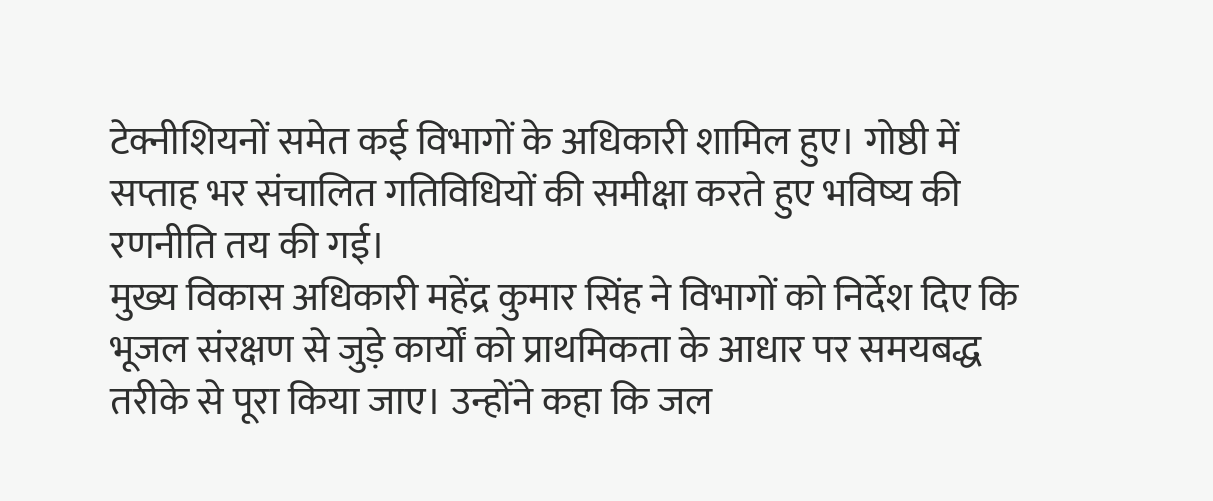टेक्नीशियनों समेत कई विभागों के अधिकारी शामिल हुए। गोष्ठी में सप्ताह भर संचालित गतिविधियों की समीक्षा करते हुए भविष्य की रणनीति तय की गई।
मुख्य विकास अधिकारी महेंद्र कुमार सिंह ने विभागों को निर्देश दिए कि भूजल संरक्षण से जुड़े कार्यों को प्राथमिकता के आधार पर समयबद्ध तरीके से पूरा किया जाए। उन्होंने कहा कि जल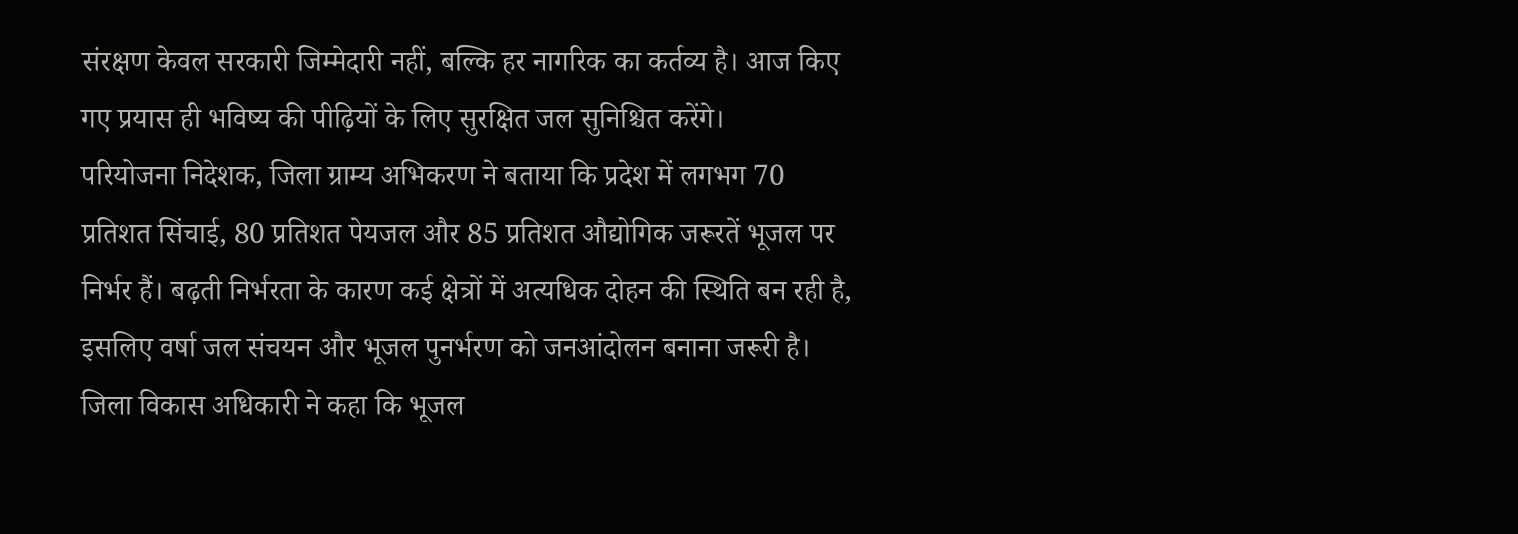संरक्षण केवल सरकारी जिम्मेदारी नहीं, बल्कि हर नागरिक का कर्तव्य है। आज किए गए प्रयास ही भविष्य की पीढ़ियों के लिए सुरक्षित जल सुनिश्चित करेंगे।
परियोजना निदेशक, जिला ग्राम्य अभिकरण ने बताया कि प्रदेश में लगभग 70 प्रतिशत सिंचाई, 80 प्रतिशत पेयजल और 85 प्रतिशत औद्योगिक जरूरतें भूजल पर निर्भर हैं। बढ़ती निर्भरता के कारण कई क्षेत्रों में अत्यधिक दोहन की स्थिति बन रही है, इसलिए वर्षा जल संचयन और भूजल पुनर्भरण को जनआंदोलन बनाना जरूरी है।
जिला विकास अधिकारी ने कहा कि भूजल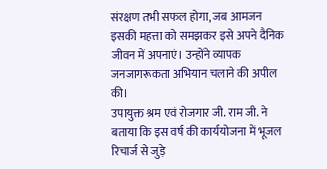संरक्षण तभी सफल होगा, जब आमजन इसकी महत्ता को समझकर इसे अपने दैनिक जीवन में अपनाएं। उन्होंने व्यापक जनजागरूकता अभियान चलाने की अपील की।
उपायुक्त श्रम एवं रोजगार जी. राम जी. ने बताया कि इस वर्ष की कार्ययोजना में भूजल रिचार्ज से जुड़े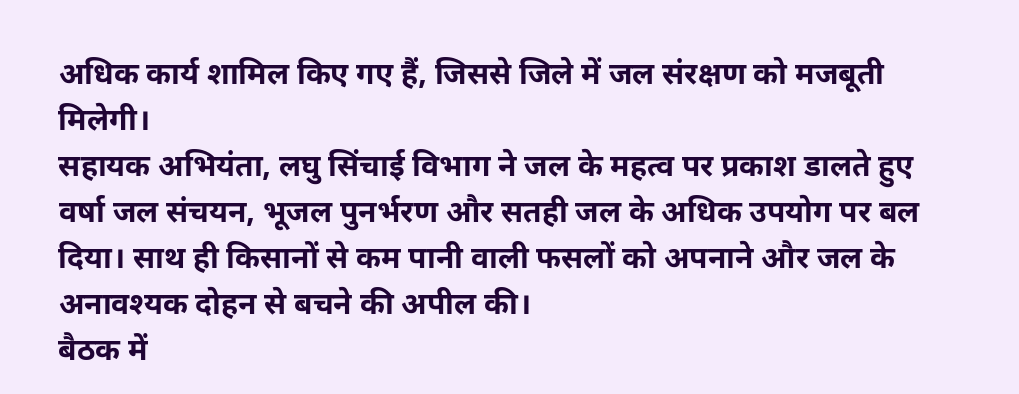अधिक कार्य शामिल किए गए हैं, जिससे जिले में जल संरक्षण को मजबूती मिलेगी।
सहायक अभियंता, लघु सिंचाई विभाग ने जल के महत्व पर प्रकाश डालते हुए वर्षा जल संचयन, भूजल पुनर्भरण और सतही जल के अधिक उपयोग पर बल दिया। साथ ही किसानों से कम पानी वाली फसलों को अपनाने और जल के अनावश्यक दोहन से बचने की अपील की।
बैठक में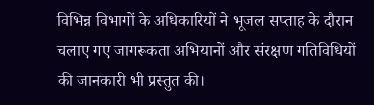विभिन्न विभागों के अधिकारियों ने भूजल सप्ताह के दौरान चलाए गए जागरूकता अभियानों और संरक्षण गतिविधियों की जानकारी भी प्रस्तुत की।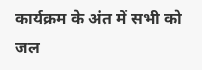कार्यक्रम के अंत में सभी को जल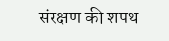संरक्षण की शपथ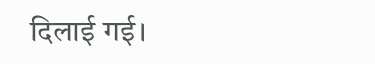दिलाई गई।